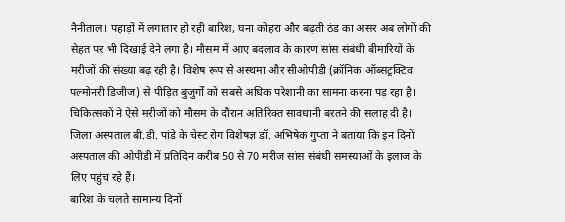नैनीताल। पहाड़ों में लगातार हो रही बारिश, घना कोहरा और बढ़ती ठंड का असर अब लोगों की सेहत पर भी दिखाई देने लगा है। मौसम में आए बदलाव के कारण सांस संबंधी बीमारियों के मरीजों की संख्या बढ़ रही है। विशेष रूप से अस्थमा और सीओपीडी (क्रॉनिक ऑब्सट्रक्टिव पल्मोनरी डिजीज) से पीड़ित बुजुर्गों को सबसे अधिक परेशानी का सामना करना पड़ रहा है।
चिकित्सकों ने ऐसे मरीजों को मौसम के दौरान अतिरिक्त सावधानी बरतने की सलाह दी है।
जिला अस्पताल बी.डी. पांडे के चेस्ट रोग विशेषज्ञ डॉ. अभिषेक गुप्ता ने बताया कि इन दिनों अस्पताल की ओपीडी में प्रतिदिन करीब 50 से 70 मरीज सांस संबंधी समस्याओं के इलाज के लिए पहुंच रहे हैं।
बारिश के चलते सामान्य दिनों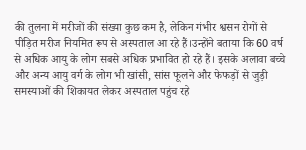की तुलना में मरीजों की संख्या कुछ कम है, लेकिन गंभीर श्वसन रोगों से पीड़ित मरीज नियमित रूप से अस्पताल आ रहे हैं।उन्होंने बताया कि 60 वर्ष से अधिक आयु के लोग सबसे अधिक प्रभावित हो रहे हैं। इसके अलावा बच्चे और अन्य आयु वर्ग के लोग भी खांसी, सांस फूलने और फेफड़ों से जुड़ी समस्याओं की शिकायत लेकर अस्पताल पहुंच रहे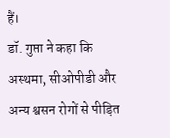हैं।
डॉ. गुप्ता ने कहा कि अस्थमा, सीओपीडी और अन्य श्वसन रोगों से पीड़ित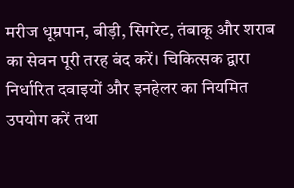मरीज धूम्रपान, बीड़ी, सिगरेट, तंबाकू और शराब का सेवन पूरी तरह बंद करें। चिकित्सक द्वारा निर्धारित दवाइयों और इनहेलर का नियमित उपयोग करें तथा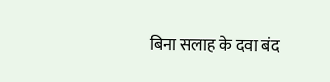बिना सलाह के दवा बंद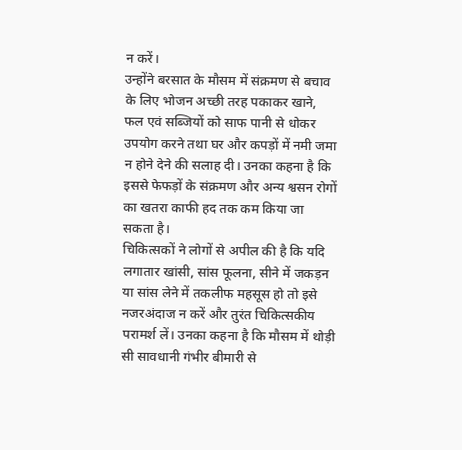न करें।
उन्होंने बरसात के मौसम में संक्रमण से बचाव के लिए भोजन अच्छी तरह पकाकर खाने, फल एवं सब्जियों को साफ पानी से धोकर उपयोग करने तथा घर और कपड़ों में नमी जमा न होने देने की सलाह दी। उनका कहना है कि इससे फेफड़ों के संक्रमण और अन्य श्वसन रोगों का खतरा काफी हद तक कम किया जा सकता है।
चिकित्सकों ने लोगों से अपील की है कि यदि लगातार खांसी, सांस फूलना, सीने में जकड़न या सांस लेने में तकलीफ महसूस हो तो इसे नजरअंदाज न करें और तुरंत चिकित्सकीय परामर्श लें। उनका कहना है कि मौसम में थोड़ी सी सावधानी गंभीर बीमारी से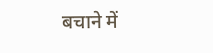बचाने में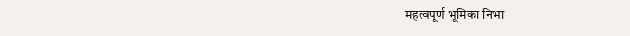महत्वपूर्ण भूमिका निभा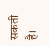सकती है।